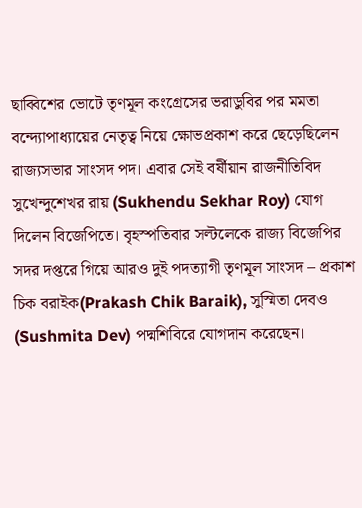ছাব্বিশের ভোটে তৃণমূল কংগ্রেসের ভরাডুবির পর মমতা বন্দ্যোপাধ্যায়ের নেতৃত্ব নিয়ে ক্ষোভপ্রকাশ করে ছেড়েছিলেন রাজ্যসভার সাংসদ পদ। এবার সেই বর্ষীয়ান রাজনীতিবিদ সুখেন্দুশেখর রায় (Sukhendu Sekhar Roy) যোগ দিলেন বিজেপিতে। বৃহস্পতিবার সল্টলেকে রাজ্য বিজেপির সদর দপ্তরে গিয়ে আরও দুই পদত্যাগী তৃণমূল সাংসদ – প্রকাশ চিক বরাইক(Prakash Chik Baraik), সুস্মিতা দেবও (Sushmita Dev) পদ্মশিবিরে যোগদান করেছেন।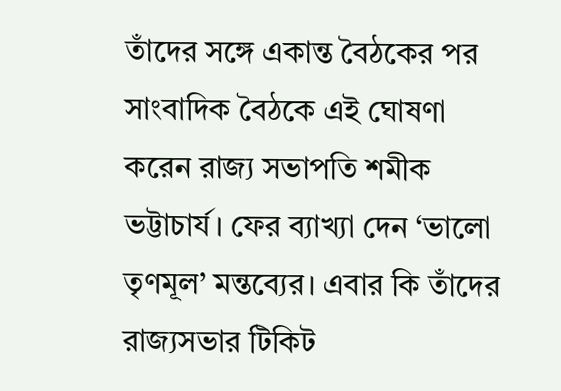তাঁদের সঙ্গে একান্ত বৈঠকের পর সাংবাদিক বৈঠকে এই ঘোষণা করেন রাজ্য সভাপতি শমীক ভট্টাচার্য। ফের ব্যাখ্যা দেন ‘ভালো তৃণমূল’ মন্তব্যের। এবার কি তাঁদের রাজ্যসভার টিকিট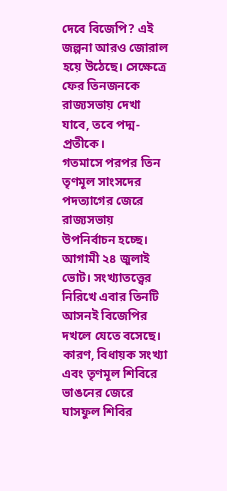দেবে বিজেপি? এই জল্পনা আরও জোরাল হয়ে উঠেছে। সেক্ষেত্রে ফের তিনজনকে রাজ্যসভায় দেখা যাবে, তবে পদ্ম-প্রতীকে।
গতমাসে পরপর তিন তৃণমূল সাংসদের পদত্যাগের জেরে রাজ্যসভায় উপনির্বাচন হচ্ছে। আগামী ২৪ জুলাই ভোট। সংখ্যাতত্ত্বের নিরিখে এবার তিনটি আসনই বিজেপির দখলে যেতে বসেছে। কারণ, বিধায়ক সংখ্যা এবং তৃণমূল শিবিরে ভাঙনের জেরে ঘাসফুল শিবির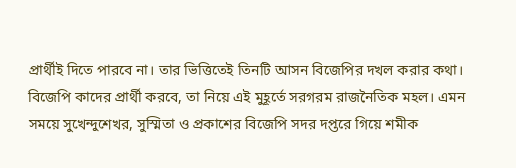প্রার্থীই দিতে পারবে না। তার ভিত্তিতেই তিনটি আসন বিজেপির দখল করার কথা। বিজেপি কাদের প্রার্থী করবে, তা নিয়ে এই মুহূর্তে সরগরম রাজনৈতিক মহল। এমন সময়ে সুখেন্দুশেখর, সুস্মিতা ও প্রকাশের বিজেপি সদর দপ্তরে গিয়ে শমীক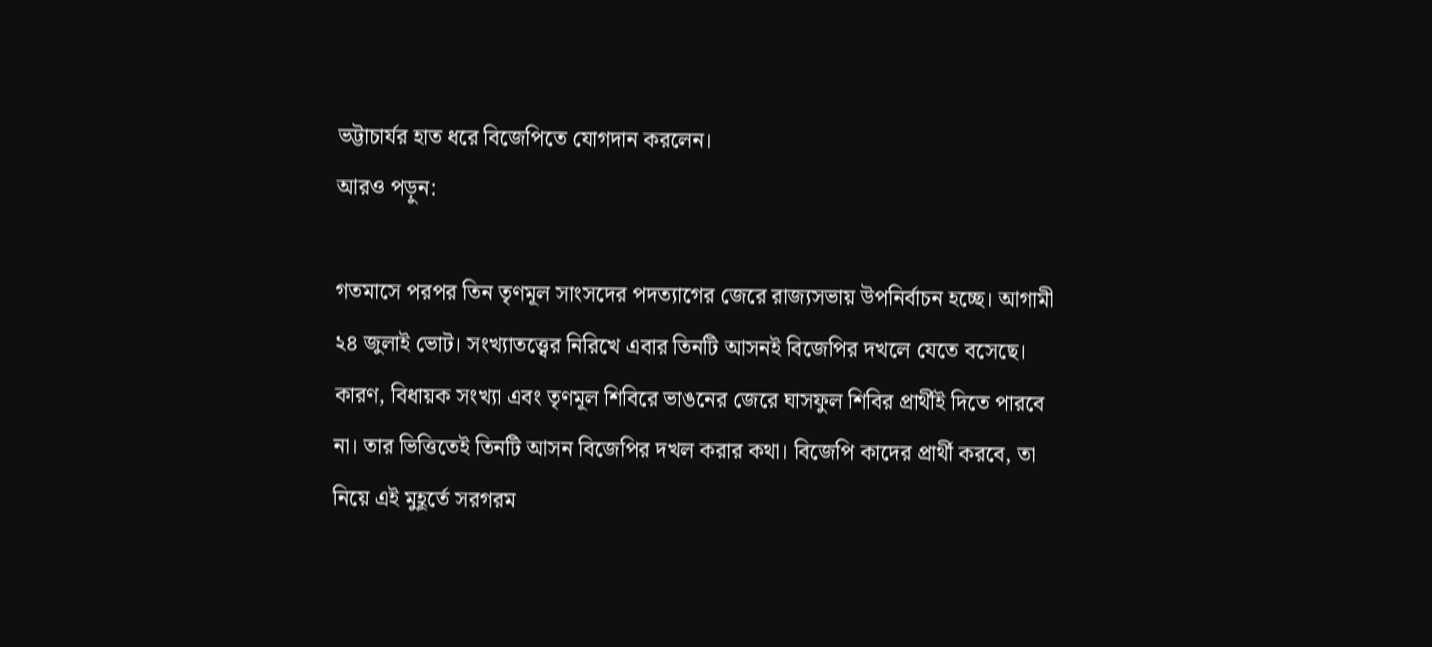ভট্টাচার্যর হাত ধরে বিজেপিতে যোগদান করলেন।
আরও পড়ুন:

গতমাসে পরপর তিন তৃণমূল সাংসদের পদত্যাগের জেরে রাজ্যসভায় উপনির্বাচন হচ্ছে। আগামী ২৪ জুলাই ভোট। সংখ্যাতত্ত্বের নিরিখে এবার তিনটি আসনই বিজেপির দখলে যেতে বসেছে। কারণ, বিধায়ক সংখ্যা এবং তৃণমূল শিবিরে ভাঙনের জেরে ঘাসফুল শিবির প্রার্থীই দিতে পারবে না। তার ভিত্তিতেই তিনটি আসন বিজেপির দখল করার কথা। বিজেপি কাদের প্রার্থী করবে, তা নিয়ে এই মুহূর্তে সরগরম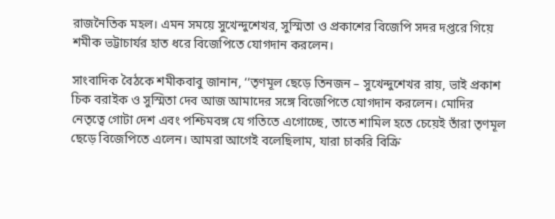রাজনৈতিক মহল। এমন সময়ে সুখেন্দুশেখর, সুস্মিতা ও প্রকাশের বিজেপি সদর দপ্তরে গিয়ে শমীক ভট্টাচার্যর হাত ধরে বিজেপিতে যোগদান করলেন।

সাংবাদিক বৈঠকে শমীকবাবু জানান, ‘‘তৃণমূল ছেড়ে তিনজন – সুখেন্দুশেখর রায়, ভাই প্রকাশ চিক বরাইক ও সুস্মিতা দেব আজ আমাদের সঙ্গে বিজেপিতে যোগদান করলেন। মোদির নেতৃত্বে গোটা দেশ এবং পশ্চিমবঙ্গ যে গতিতে এগোচ্ছে, তাতে শামিল হতে চেয়েই তাঁরা তৃণমূল ছেড়ে বিজেপিতে এলেন। আমরা আগেই বলেছিলাম, যারা চাকরি বিক্রি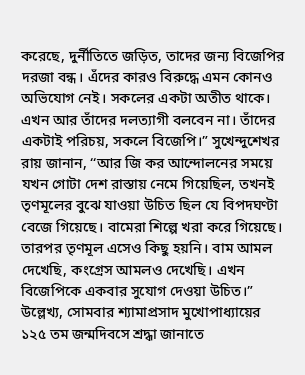করেছে, দুর্নীতিতে জড়িত, তাদের জন্য বিজেপির দরজা বন্ধ। এঁদের কারও বিরুদ্ধে এমন কোনও অভিযোগ নেই। সকলের একটা অতীত থাকে। এখন আর তাঁদের দলত্যাগী বলবেন না। তাঁদের একটাই পরিচয়, সকলে বিজেপি।” সুখেন্দুশেখর রায় জানান, ‘‘আর জি কর আন্দোলনের সময়ে যখন গোটা দেশ রাস্তায় নেমে গিয়েছিল, তখনই তৃণমূলের বুঝে যাওয়া উচিত ছিল যে বিপদঘণ্টা বেজে গিয়েছে। বামেরা শিল্পে খরা করে গিয়েছে। তারপর তৃণমূল এসেও কিছু হয়নি। বাম আমল দেখেছি, কংগ্রেস আমলও দেখেছি। এখন বিজেপিকে একবার সুযোগ দেওয়া উচিত।”
উল্লেখ্য, সোমবার শ্যামাপ্রসাদ মুখোপাধ্যায়ের ১২৫ তম জন্মদিবসে শ্রদ্ধা জানাতে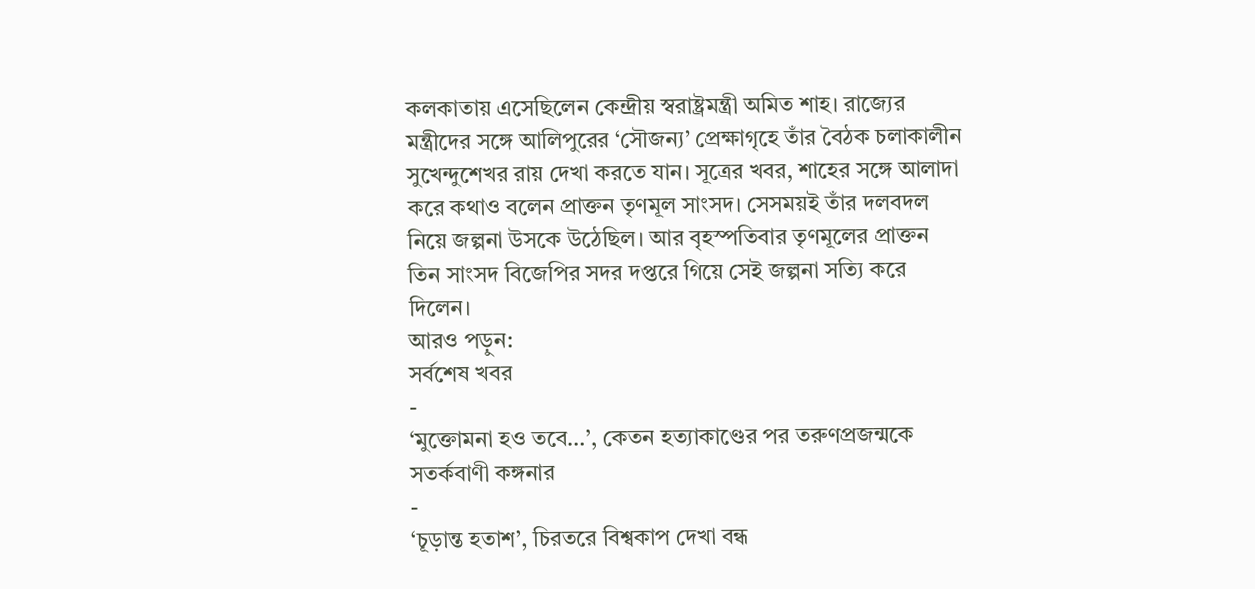কলকাতায় এসেছিলেন কেন্দ্রীয় স্বরাষ্ট্রমন্ত্রী অমিত শাহ। রাজ্যের মন্ত্রীদের সঙ্গে আলিপুরের ‘সৌজন্য’ প্রেক্ষাগৃহে তাঁর বৈঠক চলাকালীন সুখেন্দুশেখর রায় দেখা করতে যান। সূত্রের খবর, শাহের সঙ্গে আলাদা করে কথাও বলেন প্রাক্তন তৃণমূল সাংসদ। সেসময়ই তাঁর দলবদল নিয়ে জল্পনা উসকে উঠেছিল। আর বৃহস্পতিবার তৃণমূলের প্রাক্তন তিন সাংসদ বিজেপির সদর দপ্তরে গিয়ে সেই জল্পনা সত্যি করে দিলেন।
আরও পড়ুন:
সর্বশেষ খবর
-
‘মুক্তোমনা হও তবে…’, কেতন হত্যাকাণ্ডের পর তরুণপ্রজন্মকে সতর্কবাণী কঙ্গনার
-
‘চূড়ান্ত হতাশ’, চিরতরে বিশ্বকাপ দেখা বন্ধ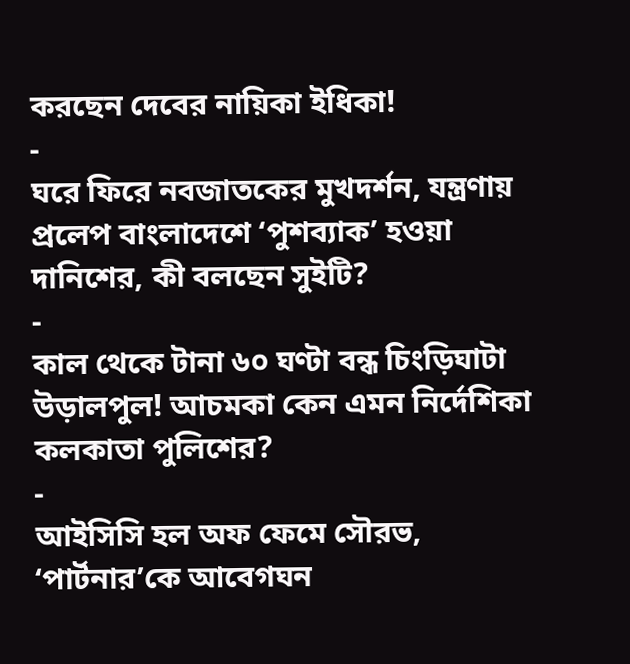করছেন দেবের নায়িকা ইধিকা!
-
ঘরে ফিরে নবজাতকের মুখদর্শন, যন্ত্রণায় প্রলেপ বাংলাদেশে ‘পুশব্যাক’ হওয়া দানিশের, কী বলছেন সুইটি?
-
কাল থেকে টানা ৬০ ঘণ্টা বন্ধ চিংড়িঘাটা উড়ালপুল! আচমকা কেন এমন নির্দেশিকা কলকাতা পুলিশের?
-
আইসিসি হল অফ ফেমে সৌরভ, ‘পার্টনার’কে আবেগঘন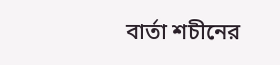বার্তা শচীনের